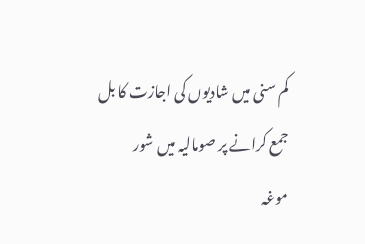کم سنی میں شادیوں کی اجازت کا بل جمع کرانے پر صومالیہ میں شور
موغہ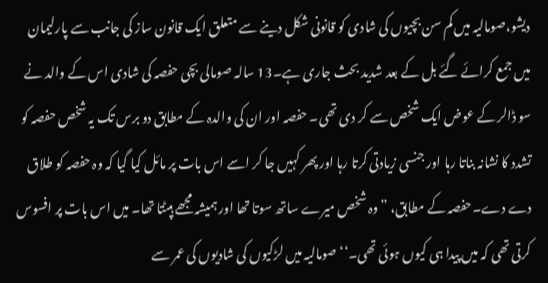دیشو،صومالیہ میں کم سن بچیوں کی شادی کو قانونی شکل دینے سے متعلق ایک قانون ساز کی جانب سے پارلیمان میں جمع کرائے گئے بل کے بعد شدید بحث جاری ہے۔13 سالہ صومالی بچی حفصہ کی شادی اس کے والد نے سو ڈالر کے عوض ایک شخص سے کر دی تھی۔ حفصہ اور ان کی والدہ کے مطابق دو برس تک یہ شخص حفصہ کو تشدد کا نشانہ بناتا رہا اور جنسی زیادتی کرتا رہا اور پھر کہیں جا کر اسے اس بات پر مائل کیا گیا کہ وہ حفصہ کو طلاق دے دے۔حفصہ کے مطابق، ”وہ شخص میرے ساتھ سوتا تھا اور ہمیشہ مجھے ہپٹتا تھا۔ میں اس بات پر افسوس کرتی تھی کہ میں پیدا ہی کیوں ہوئی تھی۔‘‘صومالیہ میں لڑکیوں کی شادیوں کی عمر سے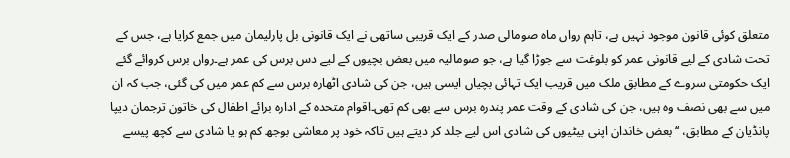متعلق کوئی قانون موجود نہیں ہے، تاہم رواں ماہ صومالی صدر کے ایک قریبی ساتھی نے ایک قانونی بل پارلیمان میں جمع کرایا ہے، جس کے تحت شادی کے لیے قانونی عمر کو بلوغت سے جوڑا گیا ہے، جو صومالیہ میں بعض بچیوں کے لیے دس برس کی عمر ہے۔رواں برس کروائے گئے ایک حکومتی سروے کے مطابق ملک میں قریب ایک تہائی بچیاں ایسی ہیں، جن کی شادی اٹھارہ برس سے کم عمر میں کی گئی، جب کہ ان میں سے بھی نصف وہ ہیں، جن کی شادی کے وقت عمر پندرہ برس سے بھی کم تھی۔اقوام متحدہ کے ادارہ برائے اطفال کی خاتون ترجمان دیپا پانڈیان کے مطابق، ‘‘بعض خاندان اپنی بیٹیوں کی شادی اس لیے جلد کر دیتے ہیں تاکہ خود پر معاشی بوجھ کم ہو یا شادی سے کچھ پیسے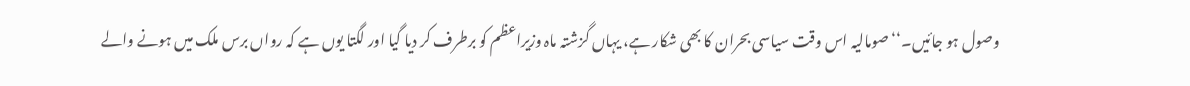وصول ہو جائیں۔‘‘صومالیہ اس وقت سیاسی بحران کا بھی شکار ہے، یہاں گزشتہ ماہ وزیراعظم کو برطرف کر دیا گیا اور لگتا یوں ہے کہ رواں برس ملک میں ہونے والے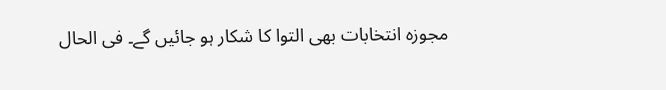مجوزہ انتخابات بھی التوا کا شکار ہو جائیں گے۔ فی الحال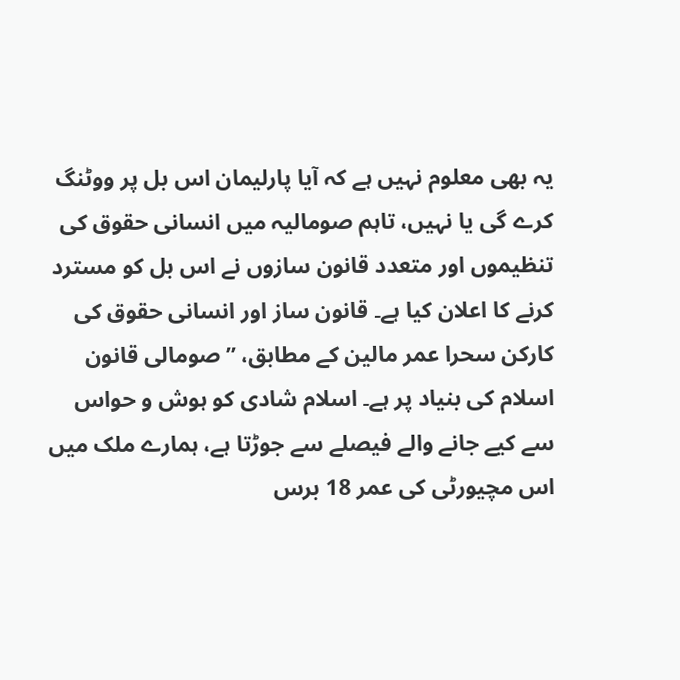یہ بھی معلوم نہیں ہے کہ آیا پارلیمان اس بل پر ووٹنگ کرے گی یا نہیں، تاہم صومالیہ میں انسانی حقوق کی تنظیموں اور متعدد قانون سازوں نے اس بل کو مسترد کرنے کا اعلان کیا ہے۔ قانون ساز اور انسانی حقوق کی کارکن سحرا عمر مالین کے مطابق، ”صومالی قانون اسلام کی بنیاد پر ہے۔ اسلام شادی کو ہوش و حواس سے کیے جانے والے فیصلے سے جوڑتا ہے، ہمارے ملک میں اس مچیورٹی کی عمر 18 برس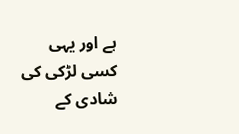ہے اور یہی کسی لڑکی کی شادی کے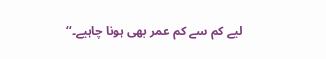لیے کم سے کم عمر بھی ہونا چاہیے۔‘‘